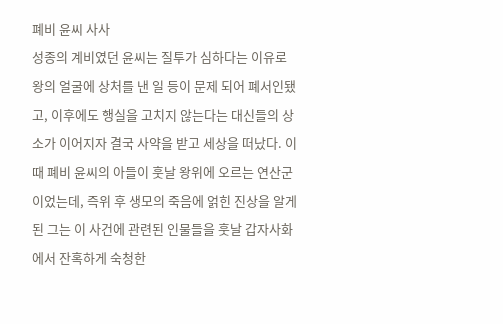폐비 윤씨 사사
성종의 계비였던 윤씨는 질투가 심하다는 이유로 왕의 얼굴에 상처를 낸 일 등이 문제 되어 폐서인됐고, 이후에도 행실을 고치지 않는다는 대신들의 상소가 이어지자 결국 사약을 받고 세상을 떠났다. 이때 폐비 윤씨의 아들이 훗날 왕위에 오르는 연산군이었는데, 즉위 후 생모의 죽음에 얽힌 진상을 알게 된 그는 이 사건에 관련된 인물들을 훗날 갑자사화에서 잔혹하게 숙청한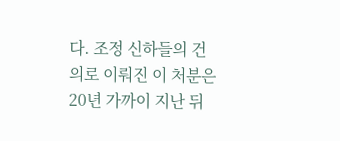다. 조정 신하들의 건의로 이뤄진 이 처분은 20년 가까이 지난 뒤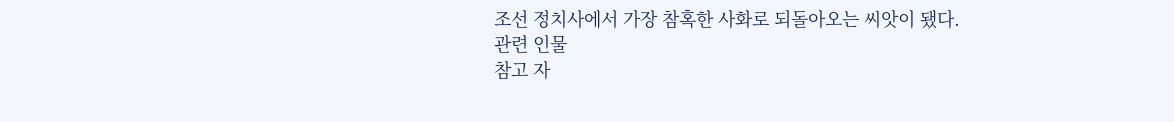조선 정치사에서 가장 참혹한 사화로 되돌아오는 씨앗이 됐다.
관련 인물
참고 자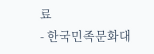료
- 한국민족문화대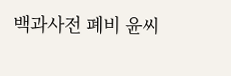백과사전 폐비 윤씨